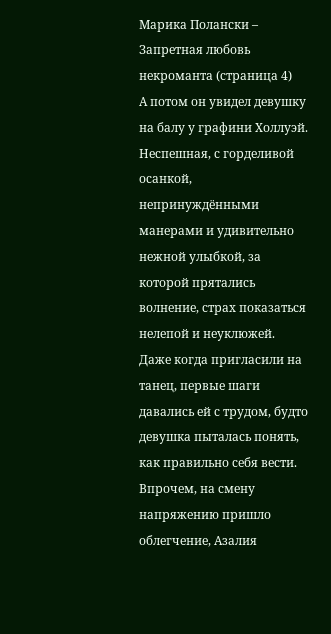Марика Полански – Запретная любовь некроманта (страница 4)
А потом он увидел девушку на балу у графини Холлуэй. Неспешная, с горделивой осанкой, непринуждёнными манерами и удивительно нежной улыбкой, за которой прятались волнение, страх показаться нелепой и неуклюжей. Даже когда пригласили на танец, первые шаги давались ей с трудом, будто девушка пыталась понять, как правильно себя вести. Впрочем, на смену напряжению пришло облегчение, Азалия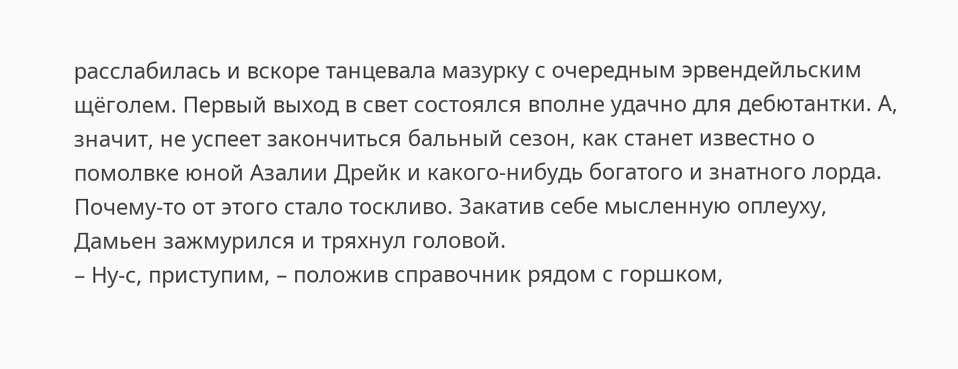расслабилась и вскоре танцевала мазурку с очередным эрвендейльским щёголем. Первый выход в свет состоялся вполне удачно для дебютантки. А, значит, не успеет закончиться бальный сезон, как станет известно о помолвке юной Азалии Дрейк и какого-нибудь богатого и знатного лорда.
Почему-то от этого стало тоскливо. Закатив себе мысленную оплеуху, Дамьен зажмурился и тряхнул головой.
– Ну-с, приступим, – положив справочник рядом с горшком,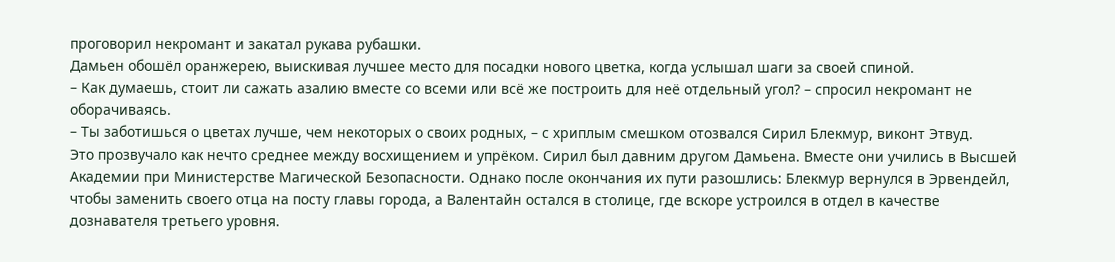проговорил некромант и закатал рукава рубашки.
Дамьен обошёл оранжерею, выискивая лучшее место для посадки нового цветка, когда услышал шаги за своей спиной.
– Как думаешь, стоит ли сажать азалию вместе со всеми или всё же построить для неё отдельный угол? – спросил некромант не оборачиваясь.
– Ты заботишься о цветах лучше, чем некоторых о своих родных, – с хриплым смешком отозвался Сирил Блекмур, виконт Этвуд.
Это прозвучало как нечто среднее между восхищением и упрёком. Сирил был давним другом Дамьена. Вместе они учились в Высшей Академии при Министерстве Магической Безопасности. Однако после окончания их пути разошлись: Блекмур вернулся в Эрвендейл, чтобы заменить своего отца на посту главы города, а Валентайн остался в столице, где вскоре устроился в отдел в качестве дознавателя третьего уровня.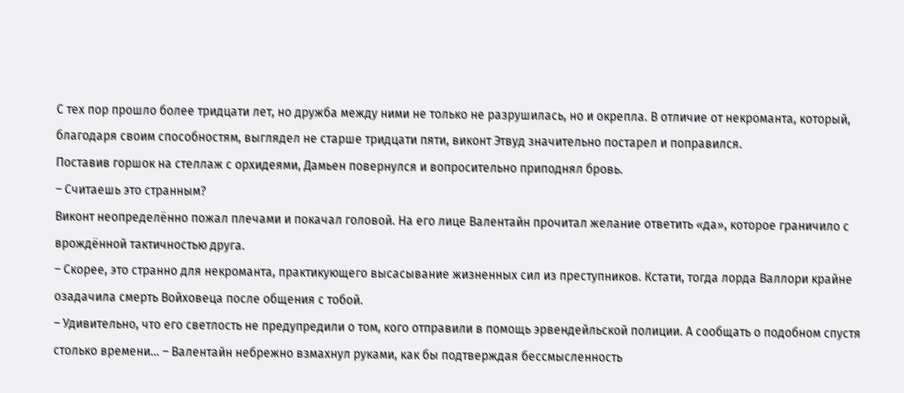С тех пор прошло более тридцати лет, но дружба между ними не только не разрушилась, но и окрепла. В отличие от некроманта, который, благодаря своим способностям, выглядел не старше тридцати пяти, виконт Этвуд значительно постарел и поправился.
Поставив горшок на стеллаж с орхидеями, Дамьен повернулся и вопросительно приподнял бровь.
– Считаешь это странным?
Виконт неопределённо пожал плечами и покачал головой. На его лице Валентайн прочитал желание ответить «да», которое граничило с врождённой тактичностью друга.
– Скорее, это странно для некроманта, практикующего высасывание жизненных сил из преступников. Кстати, тогда лорда Валлори крайне озадачила смерть Войховеца после общения с тобой.
– Удивительно, что его светлость не предупредили о том, кого отправили в помощь эрвендейльской полиции. А сообщать о подобном спустя столько времени… – Валентайн небрежно взмахнул руками, как бы подтверждая бессмысленность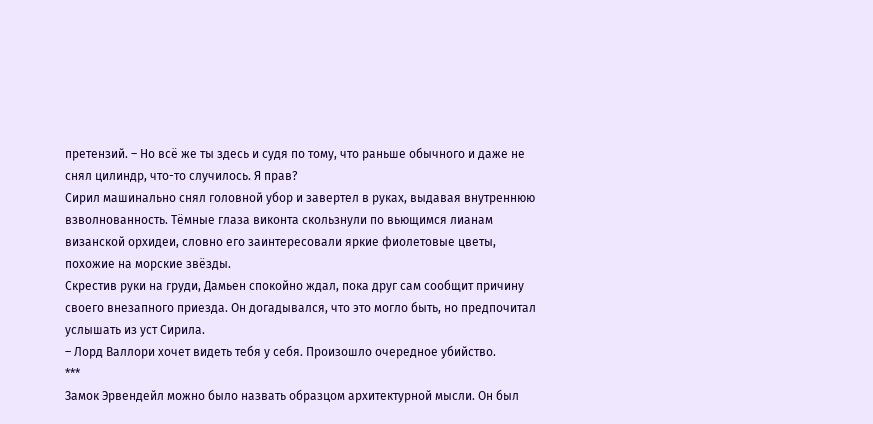претензий. – Но всё же ты здесь и судя по тому, что раньше обычного и даже не снял цилиндр, что-то случилось. Я прав?
Сирил машинально снял головной убор и завертел в руках, выдавая внутреннюю взволнованность. Тёмные глаза виконта скользнули по вьющимся лианам визанской орхидеи, словно его заинтересовали яркие фиолетовые цветы, похожие на морские звёзды.
Скрестив руки на груди, Дамьен спокойно ждал, пока друг сам сообщит причину своего внезапного приезда. Он догадывался, что это могло быть, но предпочитал услышать из уст Сирила.
– Лорд Валлори хочет видеть тебя у себя. Произошло очередное убийство.
***
Замок Эрвендейл можно было назвать образцом архитектурной мысли. Он был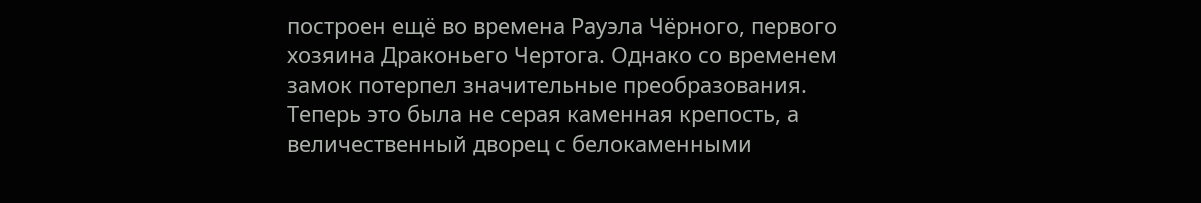построен ещё во времена Рауэла Чёрного, первого хозяина Драконьего Чертога. Однако со временем замок потерпел значительные преобразования. Теперь это была не серая каменная крепость, а величественный дворец с белокаменными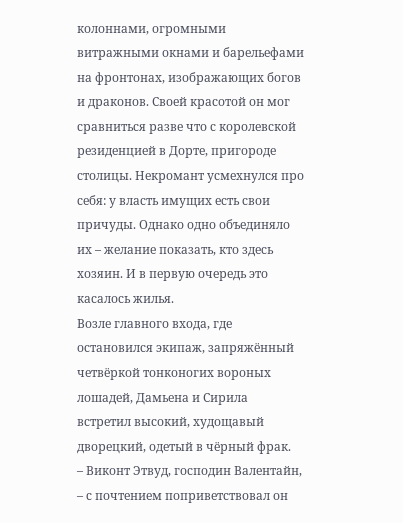колоннами, огромными витражными окнами и барельефами на фронтонах, изображающих богов и драконов. Своей красотой он мог сравниться разве что с королевской резиденцией в Дорте, пригороде столицы. Некромант усмехнулся про себя: у власть имущих есть свои причуды. Однако одно объединяло их – желание показать, кто здесь хозяин. И в первую очередь это касалось жилья.
Возле главного входа, где остановился экипаж, запряжённый четвёркой тонконогих вороных лошадей, Дамьена и Сирила встретил высокий, худощавый дворецкий, одетый в чёрный фрак.
– Виконт Этвуд, господин Валентайн, – с почтением поприветствовал он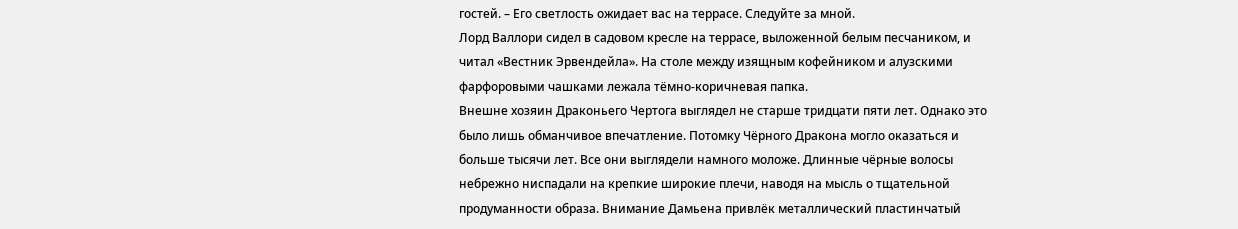гостей. – Его светлость ожидает вас на террасе. Следуйте за мной.
Лорд Валлори сидел в садовом кресле на террасе, выложенной белым песчаником, и читал «Вестник Эрвендейла». На столе между изящным кофейником и алузскими фарфоровыми чашками лежала тёмно-коричневая папка.
Внешне хозяин Драконьего Чертога выглядел не старше тридцати пяти лет. Однако это было лишь обманчивое впечатление. Потомку Чёрного Дракона могло оказаться и больше тысячи лет. Все они выглядели намного моложе. Длинные чёрные волосы небрежно ниспадали на крепкие широкие плечи, наводя на мысль о тщательной продуманности образа. Внимание Дамьена привлёк металлический пластинчатый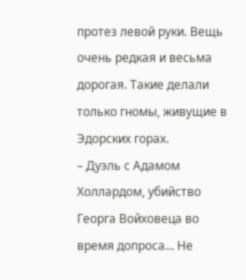протез левой руки. Вещь очень редкая и весьма дорогая. Такие делали только гномы, живущие в Эдорских горах.
– Дуэль с Адамом Холлардом, убийство Георга Войховеца во время допроса… Не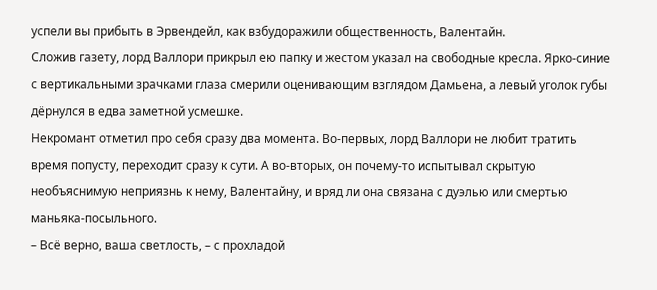успели вы прибыть в Эрвендейл, как взбудоражили общественность, Валентайн.
Сложив газету, лорд Валлори прикрыл ею папку и жестом указал на свободные кресла. Ярко-синие с вертикальными зрачками глаза смерили оценивающим взглядом Дамьена, а левый уголок губы дёрнулся в едва заметной усмешке.
Некромант отметил про себя сразу два момента. Во-первых, лорд Валлори не любит тратить время попусту, переходит сразу к сути. А во-вторых, он почему-то испытывал скрытую необъяснимую неприязнь к нему, Валентайну, и вряд ли она связана с дуэлью или смертью маньяка-посыльного.
– Всё верно, ваша светлость, – с прохладой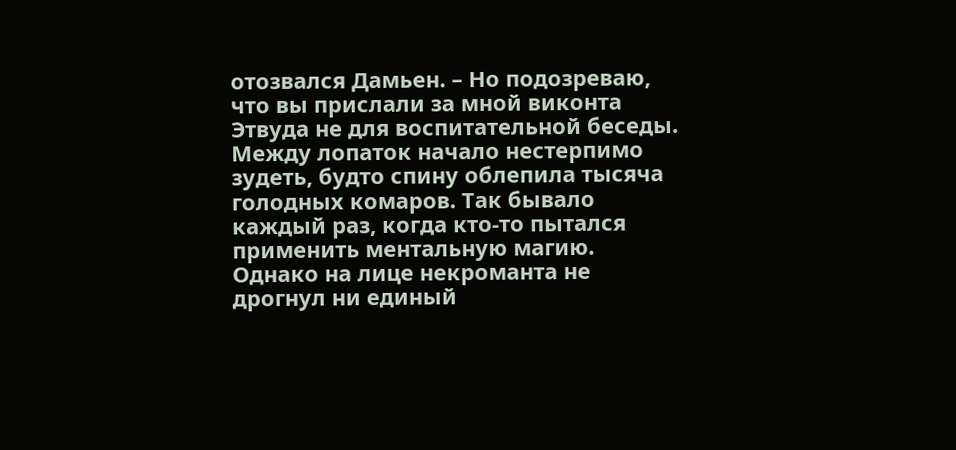отозвался Дамьен. – Но подозреваю, что вы прислали за мной виконта Этвуда не для воспитательной беседы.
Между лопаток начало нестерпимо зудеть, будто спину облепила тысяча голодных комаров. Так бывало каждый раз, когда кто-то пытался применить ментальную магию. Однако на лице некроманта не дрогнул ни единый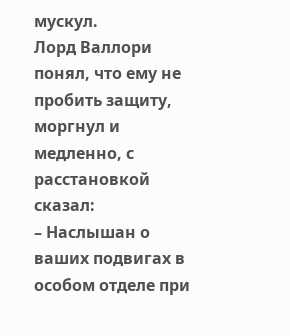мускул.
Лорд Валлори понял, что ему не пробить защиту, моргнул и медленно, с расстановкой сказал:
– Наслышан о ваших подвигах в особом отделе при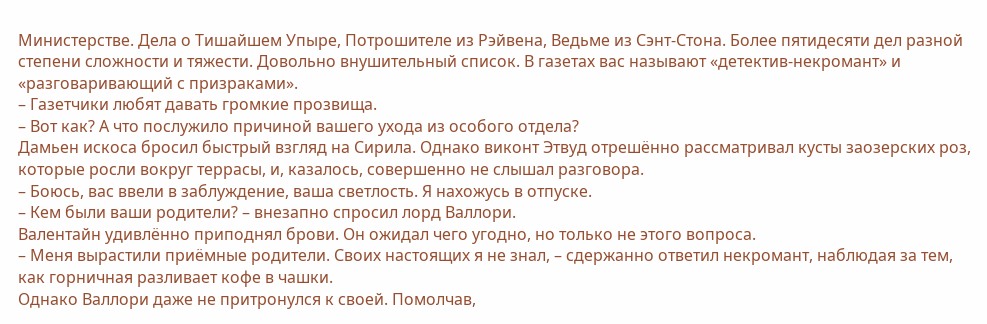Министерстве. Дела о Тишайшем Упыре, Потрошителе из Рэйвена, Ведьме из Сэнт-Стона. Более пятидесяти дел разной степени сложности и тяжести. Довольно внушительный список. В газетах вас называют «детектив-некромант» и «разговаривающий с призраками».
– Газетчики любят давать громкие прозвища.
– Вот как? А что послужило причиной вашего ухода из особого отдела?
Дамьен искоса бросил быстрый взгляд на Сирила. Однако виконт Этвуд отрешённо рассматривал кусты заозерских роз, которые росли вокруг террасы, и, казалось, совершенно не слышал разговора.
– Боюсь, вас ввели в заблуждение, ваша светлость. Я нахожусь в отпуске.
– Кем были ваши родители? – внезапно спросил лорд Валлори.
Валентайн удивлённо приподнял брови. Он ожидал чего угодно, но только не этого вопроса.
– Меня вырастили приёмные родители. Своих настоящих я не знал, – сдержанно ответил некромант, наблюдая за тем, как горничная разливает кофе в чашки.
Однако Валлори даже не притронулся к своей. Помолчав,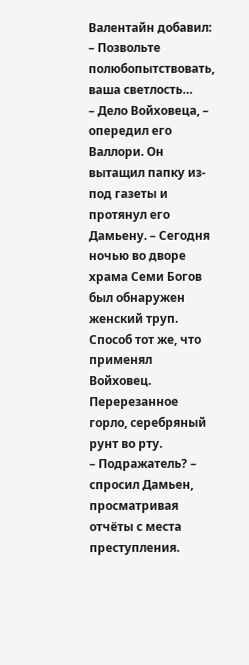Валентайн добавил:
– Позвольте полюбопытствовать, ваша светлость…
– Дело Войховеца, – опередил его Валлори. Он вытащил папку из-под газеты и протянул его Дамьену. – Сегодня ночью во дворе храма Семи Богов был обнаружен женский труп. Способ тот же, что применял Войховец. Перерезанное горло, серебряный рунт во рту.
– Подражатель? – спросил Дамьен, просматривая отчёты с места преступления.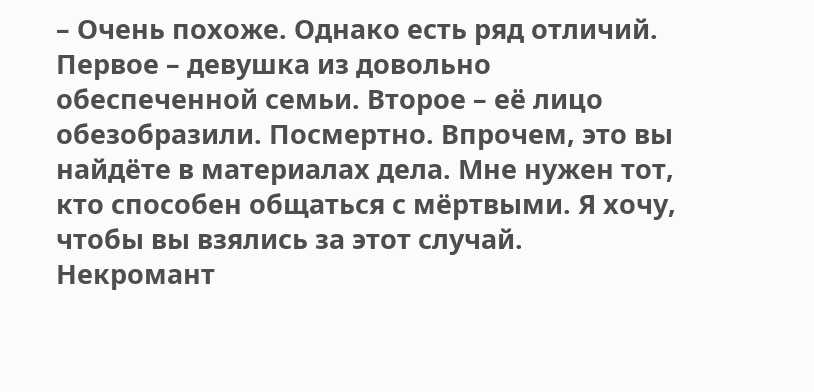– Очень похоже. Однако есть ряд отличий. Первое – девушка из довольно обеспеченной семьи. Второе – её лицо обезобразили. Посмертно. Впрочем, это вы найдёте в материалах дела. Мне нужен тот, кто способен общаться с мёртвыми. Я хочу, чтобы вы взялись за этот случай.
Некромант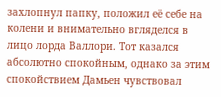захлопнул папку, положил её себе на колени и внимательно вгляделся в лицо лорда Валлори. Тот казался абсолютно спокойным, однако за этим спокойствием Дамьен чувствовал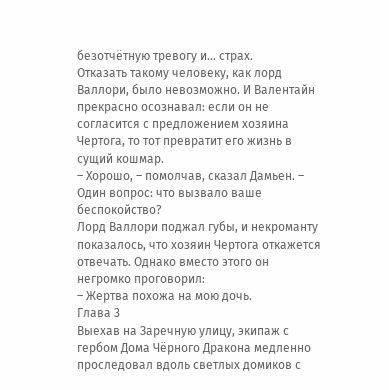безотчётную тревогу и… страх.
Отказать такому человеку, как лорд Валлори, было невозможно. И Валентайн прекрасно осознавал: если он не согласится с предложением хозяина Чертога, то тот превратит его жизнь в сущий кошмар.
– Хорошо, – помолчав, сказал Дамьен. – Один вопрос: что вызвало ваше беспокойство?
Лорд Валлори поджал губы, и некроманту показалось, что хозяин Чертога откажется отвечать. Однако вместо этого он негромко проговорил:
– Жертва похожа на мою дочь.
Глава 3
Выехав на Заречную улицу, экипаж с гербом Дома Чёрного Дракона медленно проследовал вдоль светлых домиков с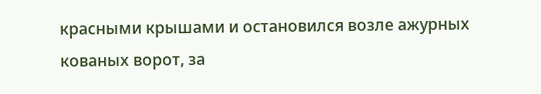красными крышами и остановился возле ажурных кованых ворот, за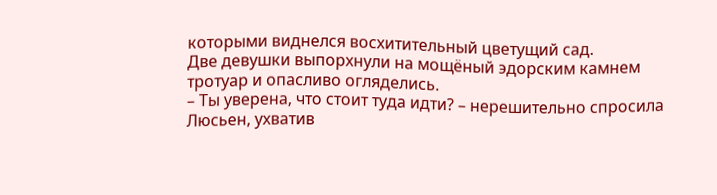которыми виднелся восхитительный цветущий сад.
Две девушки выпорхнули на мощёный эдорским камнем тротуар и опасливо огляделись.
– Ты уверена, что стоит туда идти? – нерешительно спросила Люсьен, ухватив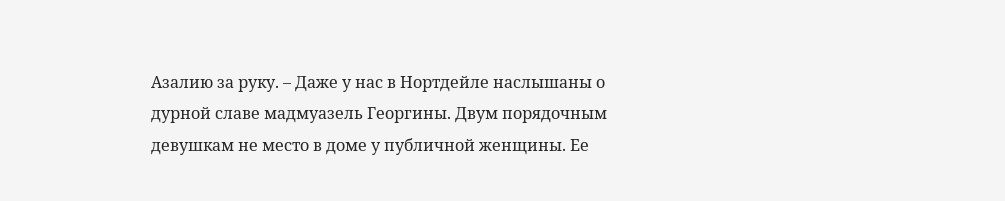Азалию за руку. – Даже у нас в Нортдейле наслышаны о дурной славе мадмуазель Георгины. Двум порядочным девушкам не место в доме у публичной женщины. Ее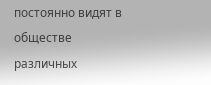постоянно видят в обществе различных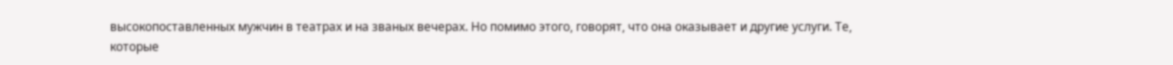высокопоставленных мужчин в театрах и на званых вечерах. Но помимо этого, говорят, что она оказывает и другие услуги. Те, которые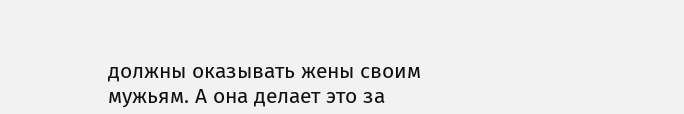должны оказывать жены своим мужьям. А она делает это за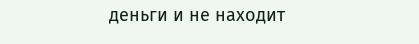деньги и не находит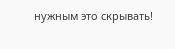нужным это скрывать!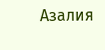Азалия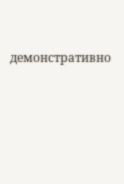демонстративно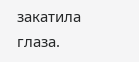закатила глаза.